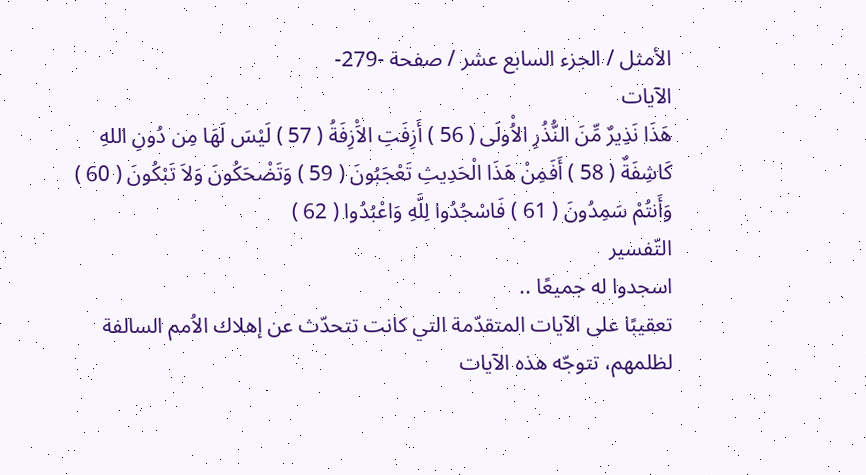الأمثل / الجزء السابع عشر / صفحة -279-
الآيات
هَذَا نَذِيرٌ مِّنَ النُّذُرِ الاُْولَى ( 56 ) أَزِفَتِ الاَْزِفَةُ ( 57 ) لَيْسَ لَهَا مِن دُونِ اللهِ كَاشِفَةٌ ( 58 ) أَفَمِنْ هَذَا الْحَدِيثِ تَعْجَبُونَ ( 59 ) وَتَضْحَكُونَ وَلاَ تَبْكُونَ ( 60 ) وَأَنتُمْ سَمِدُونَ ( 61 ) فَاسْجُدُوا لِلَّهِ وَاعْبُدُوا ( 62 )
التّفسير
اسجدوا له جميعًا ..
تعقيبًا على الآيات المتقدّمة التي كانت تتحدّث عن إهلاك الاُمم السالفة لظلمهم، تتوجّه هذه الآيات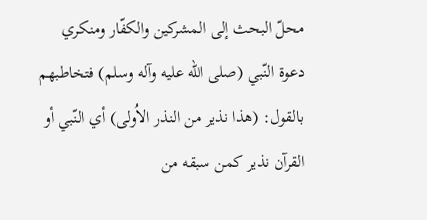محلّ البحث إلى المشركين والكفّار ومنكري دعوة النّبي (صلى الله عليه وآله وسلم) فتخاطبهم بالقول: (هذا نذير من النذر الاُولى) أي النّبي أو القرآن نذير كمن سبقه من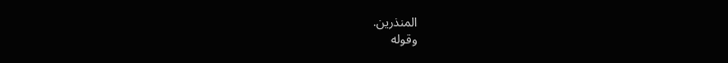المنذرين.
وقوله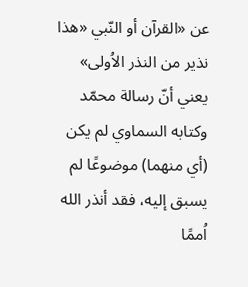عن «القرآن أو النّبي «هذا نذير من النذر الاُولى» يعني أنّ رسالة محمّد وكتابه السماوي لم يكن (أي منهما) موضوعًا لم يسبق إليه، فقد أنذر الله اُممًا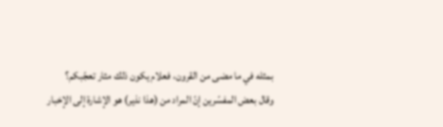بمثله في ما مضى من القرون، فعلام يكون ذلك مثار تعجّبكم؟
وقال بعض المفسّرين إنّ المراد من (هذا نذير) هو الإشارة إلى الإخبار